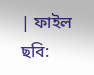| ফাইল ছবি: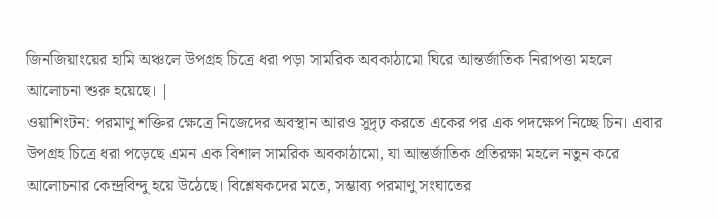জিনজিয়াংয়ের হামি অঞ্চলে উপগ্রহ চিত্রে ধরা পড়া সামরিক অবকাঠামো ঘিরে আন্তর্জাতিক নিরাপত্তা মহলে আলোচনা শুরু হয়েছে। |
ওয়াশিংটন: পরমাণু শক্তির ক্ষেত্রে নিজেদের অবস্থান আরও সুদৃঢ় করতে একের পর এক পদক্ষেপ নিচ্ছে চিন। এবার উপগ্রহ চিত্রে ধরা পড়েছে এমন এক বিশাল সামরিক অবকাঠামো, যা আন্তর্জাতিক প্রতিরক্ষা মহলে নতুন করে আলোচনার কেন্দ্রবিন্দু হয়ে উঠেছে। বিশ্লেষকদের মতে, সম্ভাব্য পরমাণু সংঘাতের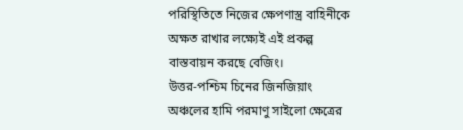পরিস্থিতিতে নিজের ক্ষেপণাস্ত্র বাহিনীকে অক্ষত রাখার লক্ষ্যেই এই প্রকল্প বাস্তবায়ন করছে বেজিং।
উত্তর-পশ্চিম চিনের জিনজিয়াং অঞ্চলের হামি পরমাণু সাইলো ক্ষেত্রের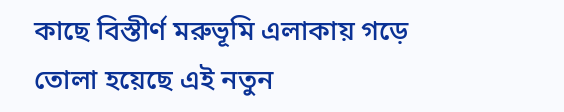কাছে বিস্তীর্ণ মরুভূমি এলাকায় গড়ে তোলা হয়েছে এই নতুন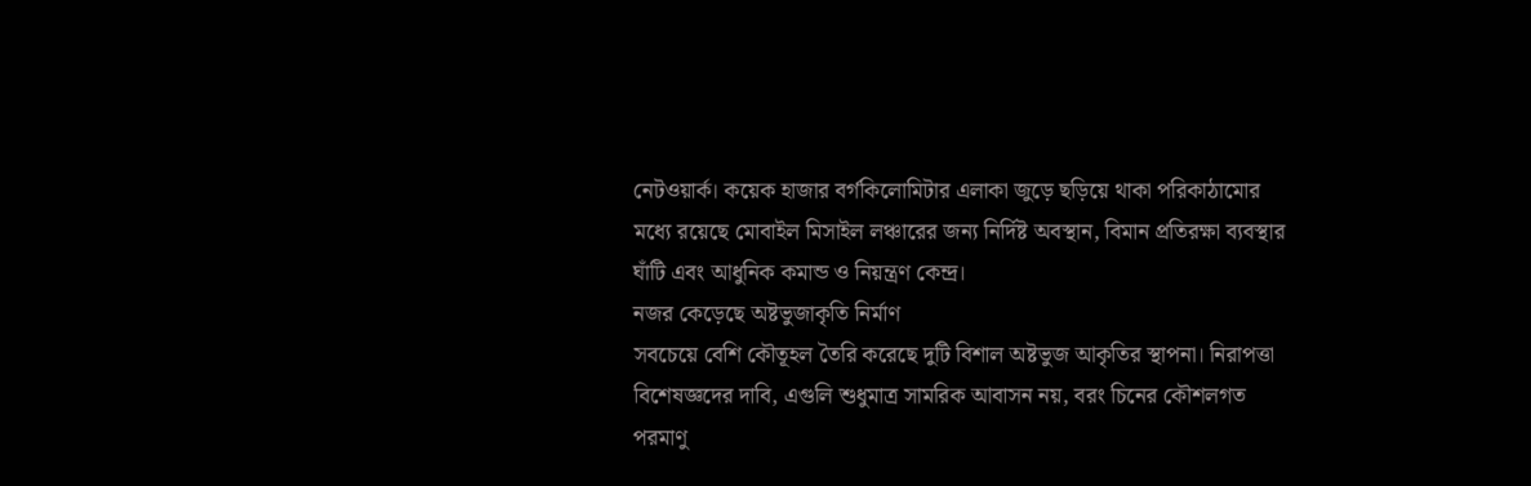নেটওয়ার্ক। কয়েক হাজার বর্গকিলোমিটার এলাকা জুড়ে ছড়িয়ে থাকা পরিকাঠামোর মধ্যে রয়েছে মোবাইল মিসাইল লঞ্চারের জন্য নির্দিষ্ট অবস্থান, বিমান প্রতিরক্ষা ব্যবস্থার ঘাঁটি এবং আধুনিক কমান্ড ও নিয়ন্ত্রণ কেন্দ্র।
নজর কেড়েছে অষ্টভুজাকৃতি নির্মাণ
সবচেয়ে বেশি কৌতূহল তৈরি করেছে দুটি বিশাল অষ্টভুজ আকৃতির স্থাপনা। নিরাপত্তা বিশেষজ্ঞদের দাবি, এগুলি শুধুমাত্র সামরিক আবাসন নয়, বরং চিনের কৌশলগত পরমাণু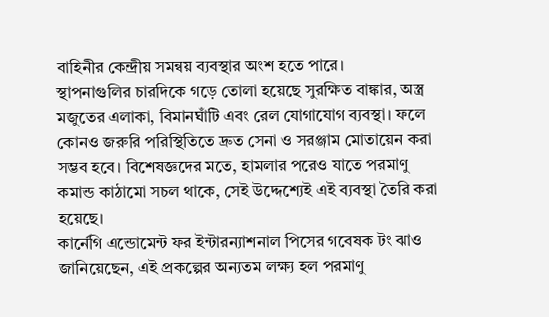বাহিনীর কেন্দ্রীয় সমন্বয় ব্যবস্থার অংশ হতে পারে।
স্থাপনাগুলির চারদিকে গড়ে তোলা হয়েছে সুরক্ষিত বাঙ্কার, অস্ত্র মজুতের এলাকা, বিমানঘাঁটি এবং রেল যোগাযোগ ব্যবস্থা। ফলে কোনও জরুরি পরিস্থিতিতে দ্রুত সেনা ও সরঞ্জাম মোতায়েন করা সম্ভব হবে। বিশেষজ্ঞদের মতে, হামলার পরেও যাতে পরমাণু কমান্ড কাঠামো সচল থাকে, সেই উদ্দেশ্যেই এই ব্যবস্থা তৈরি করা হয়েছে।
কার্নেগি এন্ডোমেন্ট ফর ইন্টারন্যাশনাল পিসের গবেষক টং ঝাও জানিয়েছেন, এই প্রকল্পের অন্যতম লক্ষ্য হল পরমাণু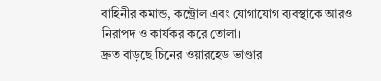বাহিনীর কমান্ড, কন্ট্রোল এবং যোগাযোগ ব্যবস্থাকে আরও নিরাপদ ও কার্যকর করে তোলা।
দ্রুত বাড়ছে চিনের ওয়ারহেড ভাণ্ডার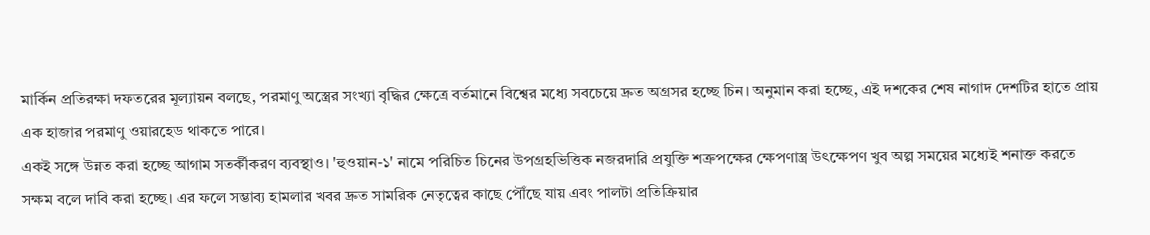মার্কিন প্রতিরক্ষা দফতরের মূল্যায়ন বলছে, পরমাণু অস্ত্রের সংখ্যা বৃদ্ধির ক্ষেত্রে বর্তমানে বিশ্বের মধ্যে সবচেয়ে দ্রুত অগ্রসর হচ্ছে চিন। অনুমান করা হচ্ছে, এই দশকের শেষ নাগাদ দেশটির হাতে প্রায় এক হাজার পরমাণু ওয়ারহেড থাকতে পারে।
একই সঙ্গে উন্নত করা হচ্ছে আগাম সতর্কীকরণ ব্যবস্থাও। 'হুওয়ান-১' নামে পরিচিত চিনের উপগ্রহভিত্তিক নজরদারি প্রযুক্তি শত্রুপক্ষের ক্ষেপণাস্ত্র উৎক্ষেপণ খুব অল্প সময়ের মধ্যেই শনাক্ত করতে সক্ষম বলে দাবি করা হচ্ছে। এর ফলে সম্ভাব্য হামলার খবর দ্রুত সামরিক নেতৃত্বের কাছে পৌঁছে যায় এবং পালটা প্রতিক্রিয়ার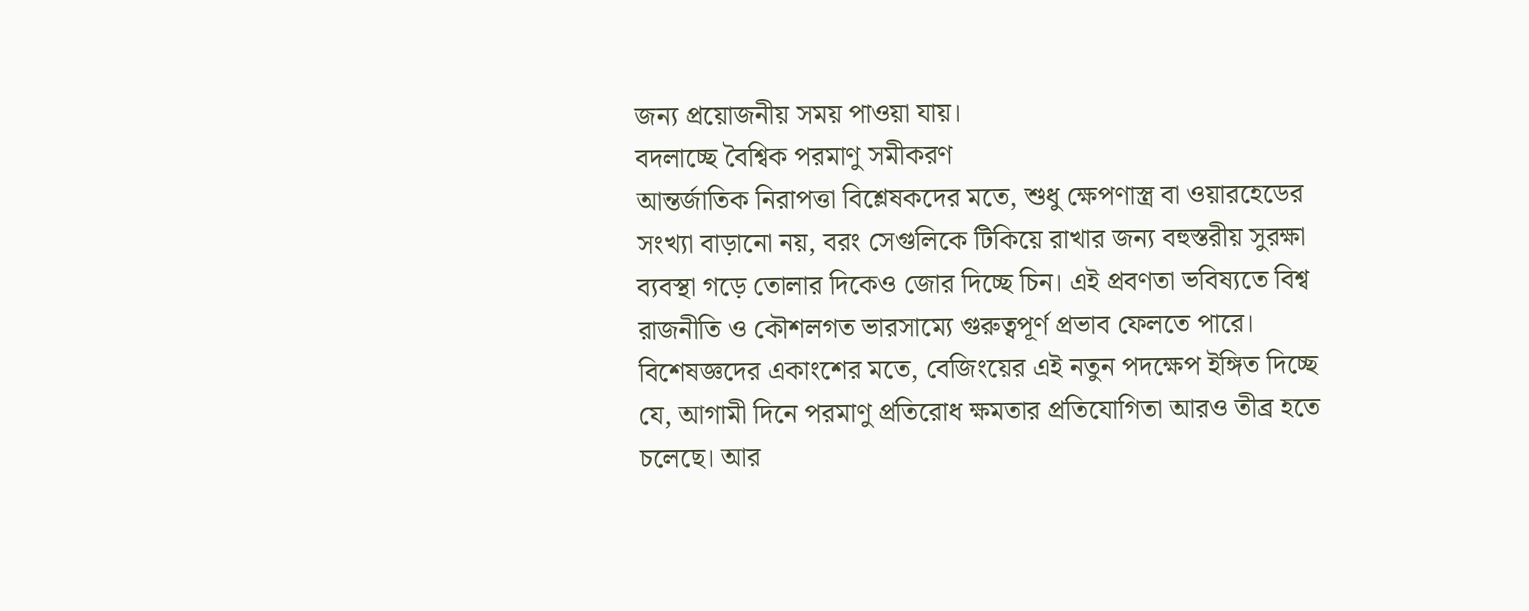জন্য প্রয়োজনীয় সময় পাওয়া যায়।
বদলাচ্ছে বৈশ্বিক পরমাণু সমীকরণ
আন্তর্জাতিক নিরাপত্তা বিশ্লেষকদের মতে, শুধু ক্ষেপণাস্ত্র বা ওয়ারহেডের সংখ্যা বাড়ানো নয়, বরং সেগুলিকে টিকিয়ে রাখার জন্য বহুস্তরীয় সুরক্ষা ব্যবস্থা গড়ে তোলার দিকেও জোর দিচ্ছে চিন। এই প্রবণতা ভবিষ্যতে বিশ্ব রাজনীতি ও কৌশলগত ভারসাম্যে গুরুত্বপূর্ণ প্রভাব ফেলতে পারে।
বিশেষজ্ঞদের একাংশের মতে, বেজিংয়ের এই নতুন পদক্ষেপ ইঙ্গিত দিচ্ছে যে, আগামী দিনে পরমাণু প্রতিরোধ ক্ষমতার প্রতিযোগিতা আরও তীব্র হতে চলেছে। আর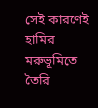সেই কারণেই হামির মরুভূমিতে তৈরি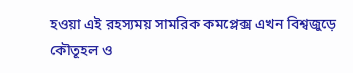হওয়া এই রহস্যময় সামরিক কমপ্লেক্স এখন বিশ্বজুড়ে কৌতূহল ও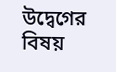উদ্বেগের বিষয়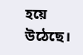হয়ে উঠেছে।